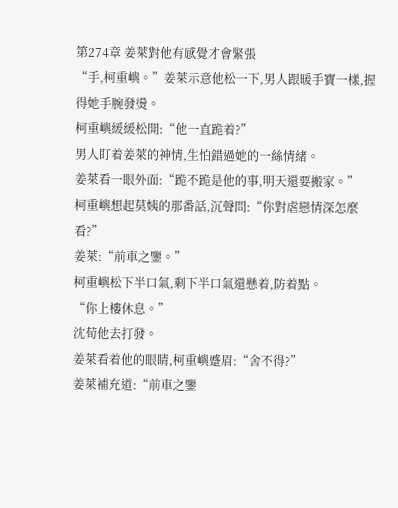第274章 姜萊對他有感覺才會緊張
“手,柯重嶼。”姜萊示意他松一下,男人跟暖手寶一樣,握得她手腕發燙。
柯重嶼緩緩松開:“他一直跪着?”
男人盯着姜萊的神情,生怕錯過她的一絲情緒。
姜萊看一眼外面:“跪不跪是他的事,明天還要搬家。”
柯重嶼想起莫姨的那番話,沉聲問:“你對虐戀情深怎麼看?”
姜萊:“前車之鑒。”
柯重嶼松下半口氣,剩下半口氣還懸着,防着點。
“你上樓休息。”
沈荀他去打發。
姜萊看着他的眼睛,柯重嶼蹙眉:“舍不得?”
姜萊補充道:“前車之鑒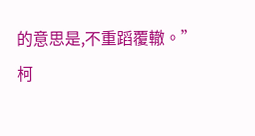的意思是,不重蹈覆轍。”
柯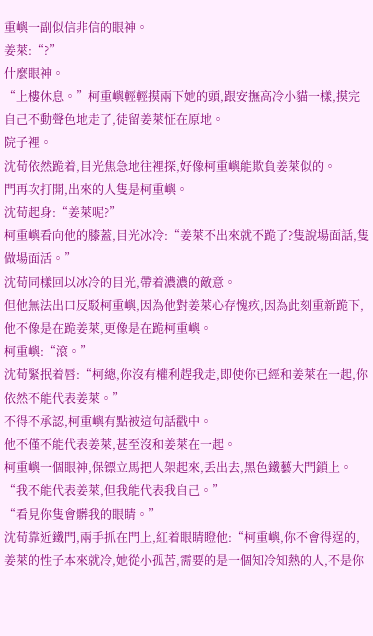重嶼一副似信非信的眼神。
姜萊:“?”
什麼眼神。
“上樓休息。”柯重嶼輕輕摸兩下她的頭,跟安撫高冷小貓一樣,摸完自己不動聲色地走了,徒留姜萊怔在原地。
院子裡。
沈荀依然跪着,目光焦急地往裡探,好像柯重嶼能欺負姜萊似的。
門再次打開,出來的人隻是柯重嶼。
沈荀起身:“姜萊呢?”
柯重嶼看向他的膝蓋,目光冰冷:“姜萊不出來就不跪了?隻說場面話,隻做場面活。”
沈荀同樣回以冰冷的目光,帶着濃濃的敵意。
但他無法出口反駁柯重嶼,因為他對姜萊心存愧疚,因為此刻重新跪下,他不像是在跪姜萊,更像是在跪柯重嶼。
柯重嶼:“滾。”
沈荀緊抿着唇:“柯總,你沒有權利趕我走,即使你已經和姜萊在一起,你依然不能代表姜萊。”
不得不承認,柯重嶼有點被這句話戳中。
他不僅不能代表姜萊,甚至沒和姜萊在一起。
柯重嶼一個眼神,保镖立馬把人架起來,丢出去,黑色鐵藝大門鎖上。
“我不能代表姜萊,但我能代表我自己。”
“看見你隻會髒我的眼睛。”
沈荀靠近鐵門,兩手抓在門上,紅着眼睛瞪他:“柯重嶼,你不會得逞的,姜萊的性子本來就冷,她從小孤苦,需要的是一個知冷知熱的人,不是你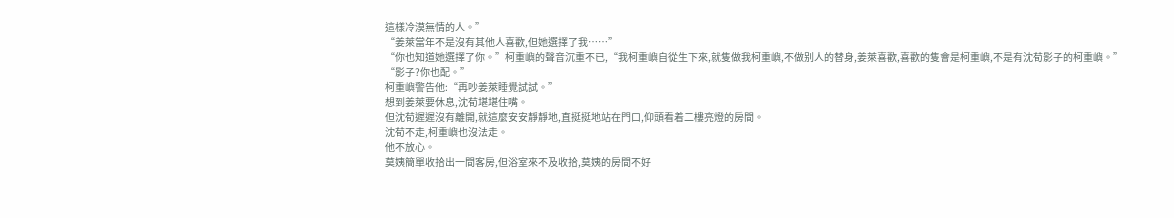這樣冷漠無情的人。”
“姜萊當年不是沒有其他人喜歡,但她選擇了我……”
“你也知道她選擇了你。”柯重嶼的聲音沉重不已,“我柯重嶼自從生下來,就隻做我柯重嶼,不做别人的替身,姜萊喜歡,喜歡的隻會是柯重嶼,不是有沈荀影子的柯重嶼。”
“影子?你也配。”
柯重嶼警告他:“再吵姜萊睡覺試試。”
想到姜萊要休息,沈荀堪堪住嘴。
但沈荀遲遲沒有離開,就這麼安安靜靜地,直挺挺地站在門口,仰頭看着二樓亮燈的房間。
沈荀不走,柯重嶼也沒法走。
他不放心。
莫姨簡單收拾出一間客房,但浴室來不及收拾,莫姨的房間不好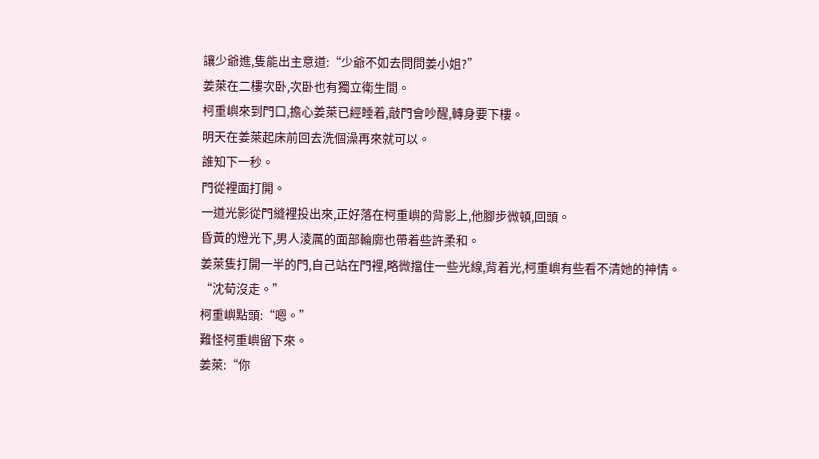讓少爺進,隻能出主意道:“少爺不如去問問姜小姐?”
姜萊在二樓次卧,次卧也有獨立衛生間。
柯重嶼來到門口,擔心姜萊已經睡着,敲門會吵醒,轉身要下樓。
明天在姜萊起床前回去洗個澡再來就可以。
誰知下一秒。
門從裡面打開。
一道光影從門縫裡投出來,正好落在柯重嶼的背影上,他腳步微頓,回頭。
昏黃的燈光下,男人淩厲的面部輪廓也帶着些許柔和。
姜萊隻打開一半的門,自己站在門裡,略微擋住一些光線,背着光,柯重嶼有些看不清她的神情。
“沈荀沒走。”
柯重嶼點頭:“嗯。”
難怪柯重嶼留下來。
姜萊:“你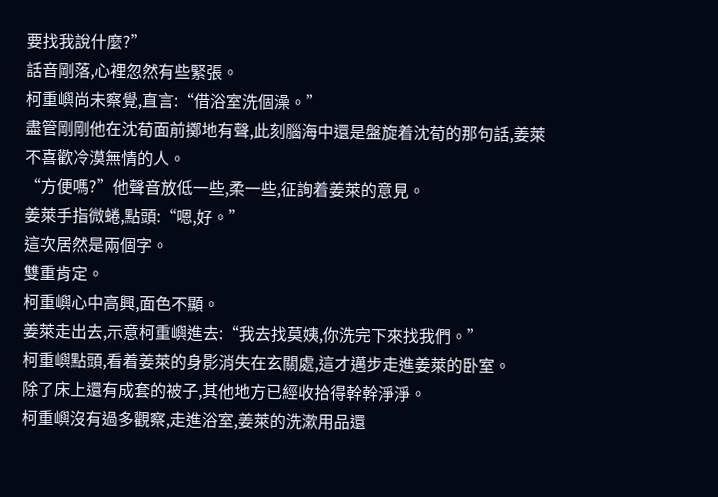要找我說什麼?”
話音剛落,心裡忽然有些緊張。
柯重嶼尚未察覺,直言:“借浴室洗個澡。”
盡管剛剛他在沈荀面前擲地有聲,此刻腦海中還是盤旋着沈荀的那句話,姜萊不喜歡冷漠無情的人。
“方便嗎?”他聲音放低一些,柔一些,征詢着姜萊的意見。
姜萊手指微蜷,點頭:“嗯,好。”
這次居然是兩個字。
雙重肯定。
柯重嶼心中高興,面色不顯。
姜萊走出去,示意柯重嶼進去:“我去找莫姨,你洗完下來找我們。”
柯重嶼點頭,看着姜萊的身影消失在玄關處,這才邁步走進姜萊的卧室。
除了床上還有成套的被子,其他地方已經收拾得幹幹淨淨。
柯重嶼沒有過多觀察,走進浴室,姜萊的洗漱用品還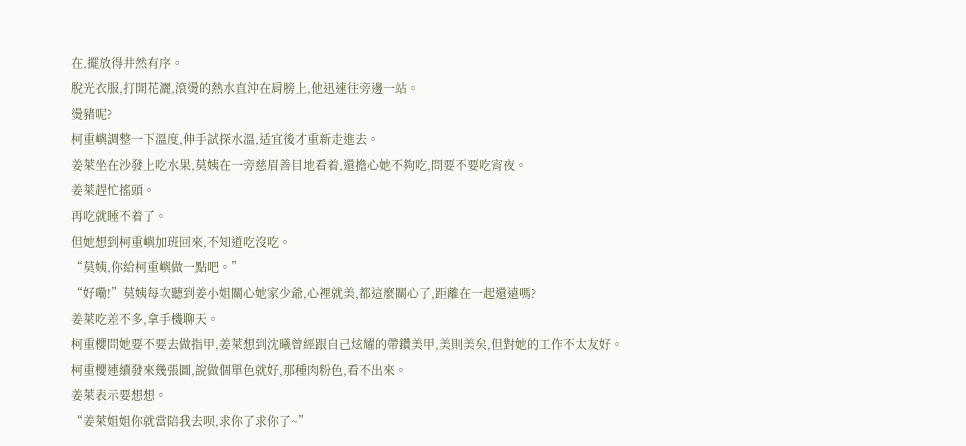在,擺放得井然有序。
脫光衣服,打開花灑,滾燙的熱水直沖在肩膀上,他迅速往旁邊一站。
燙豬呢?
柯重嶼調整一下溫度,伸手試探水溫,适宜後才重新走進去。
姜萊坐在沙發上吃水果,莫姨在一旁慈眉善目地看着,還擔心她不夠吃,問要不要吃宵夜。
姜萊趕忙搖頭。
再吃就睡不着了。
但她想到柯重嶼加班回來,不知道吃沒吃。
“莫姨,你給柯重嶼做一點吧。”
“好嘞!”莫姨每次聽到姜小姐關心她家少爺,心裡就美,都這麼關心了,距離在一起還遠嗎?
姜萊吃差不多,拿手機聊天。
柯重櫻問她要不要去做指甲,姜萊想到沈曦曾經跟自己炫耀的帶鑽美甲,美則美矣,但對她的工作不太友好。
柯重櫻連續發來幾張圖,說做個單色就好,那種肉粉色,看不出來。
姜萊表示要想想。
“姜萊姐姐你就當陪我去呗,求你了求你了~”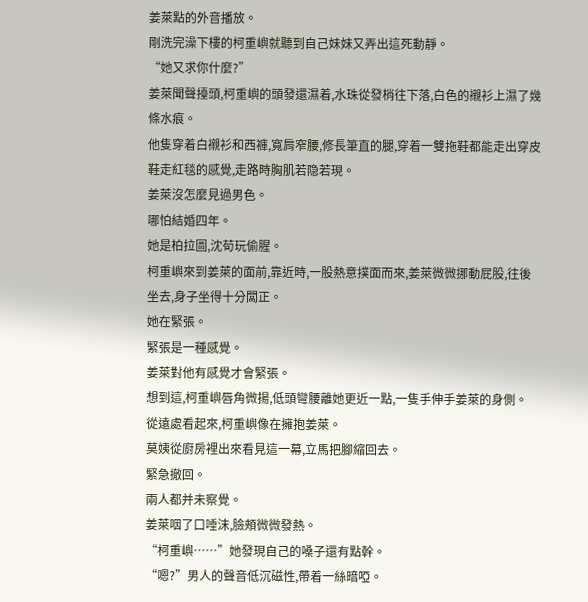姜萊點的外音播放。
剛洗完澡下樓的柯重嶼就聽到自己妹妹又弄出這死動靜。
“她又求你什麼?”
姜萊聞聲擡頭,柯重嶼的頭發還濕着,水珠從發梢往下落,白色的襯衫上濕了幾條水痕。
他隻穿着白襯衫和西褲,寬肩窄腰,修長筆直的腿,穿着一雙拖鞋都能走出穿皮鞋走紅毯的感覺,走路時胸肌若隐若現。
姜萊沒怎麼見過男色。
哪怕結婚四年。
她是柏拉圖,沈荀玩偷腥。
柯重嶼來到姜萊的面前,靠近時,一股熱意撲面而來,姜萊微微挪動屁股,往後坐去,身子坐得十分闆正。
她在緊張。
緊張是一種感覺。
姜萊對他有感覺才會緊張。
想到這,柯重嶼唇角微揚,低頭彎腰離她更近一點,一隻手伸手姜萊的身側。
從遠處看起來,柯重嶼像在擁抱姜萊。
莫姨從廚房裡出來看見這一幕,立馬把腳縮回去。
緊急撤回。
兩人都并未察覺。
姜萊咽了口唾沫,臉頰微微發熱。
“柯重嶼……”她發現自己的嗓子還有點幹。
“嗯?”男人的聲音低沉磁性,帶着一絲暗啞。